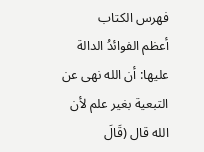فهرس الكتاب
أعظم الفوائدُ الدالة عليها: أن الله نهى عن التبعية بغير علم لأن الله قال (قَالَ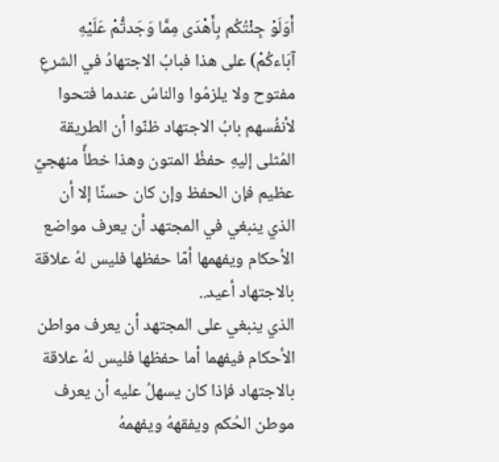أَوَلَوْ جِئْتُكُم بِأَهْدَى مِمَّا وَجَدتُّمْ عَلَيْهِ آبَاءكُمْ) على هذا فبابُ الاجتهادُ في الشرعِ مفتوح ولا يلزمُوا والناسُ عندما فتحوا لأنفُسهم بابُ الاجتهاد ظنّوا أن الطريقة المُثلى إليهِ حفظُ المتون وهذا خطأً منهجيً عظيم فإن الحفظ وإن كان حسنًا إلا أن الذي ينبغي في المجتهد أن يعرف مواضع الأحكام ويفهمها أمّا حفظها فليس لهُ علاقة بالاجتهاد أعيد..
الذي ينبغي على المجتهد أن يعرف مواطن الأحكام فيفهما أما حفظها فليس لهُ علاقة بالاجتهاد فإذا كان يسهلُ عليه أن يعرف موطن الحُكم ويفقههُ ويفهمهُ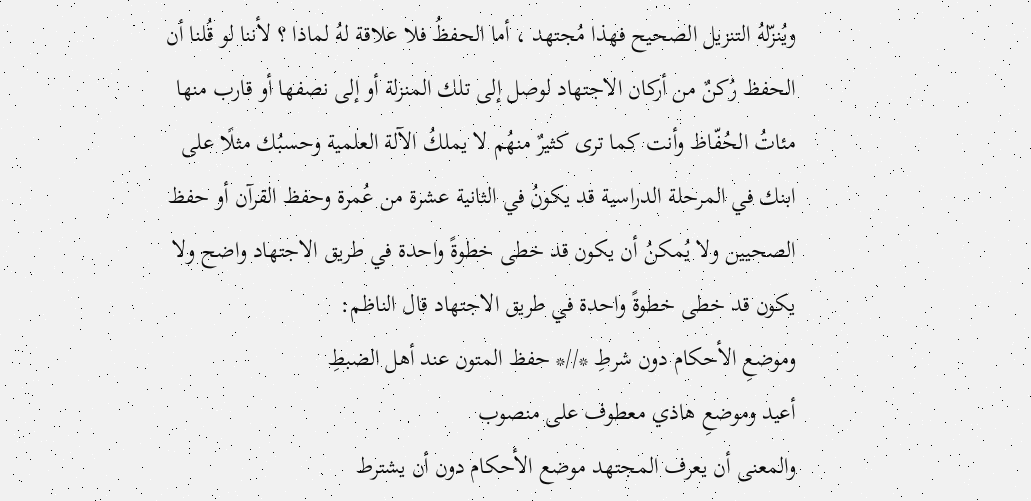ويُنزّلهُ التنزيل الصحيح فهذا مُجتهد ، أما الحفظُ فلا علاقة لهُ لماذا ؟ لأننا لو قُلنا أن الحفظ رُكنٌ من أركان الاجتهاد لوصل إلى تلك المنزلة أو إلى نصفها أو قارب منها مئاتُ الحُفّاظ وأنت كما ترى كثيرٌ منهُم لا يملكُ الآلة العلمية وحسبُك مثلًا على ابنك في المرحلة الدراسية قد يكونُ في الثانية عشرة من عُمرة وحفظ القرآن أو حفظ الصحيين ولا يُمكنُ أن يكون قد خطى خطوةً واحدة في طريق الاجتهاد واضح ولا يكون قد خطى خطوةً واحدة في طريق الاجتهاد قال الناظم:
وموضعِ الأحكام دون شرطِ *//* حفظ المتون عند أهل الضبطِ
أعيد وموضعِ هاذي معطوف على منصوب
والمعنى أن يعرف المجتهد موضع الأحكام دون أن يشترط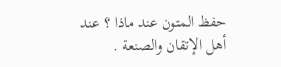حفظ المتون عند ماذا ؟ عند أهل الإتقان والصنعة .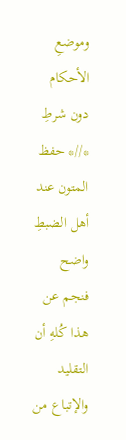وموضعِ الأحكام دون شرطِ *//* حفظ المتون عند أهل الضبطِ
واضح فنجم عن هذا كُلهِ أن التقليد والإتباع من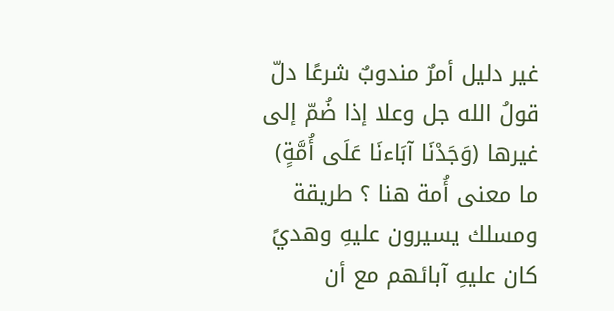غير دليل أمرٌ مندوبٌ شرعًا دلّ قولُ الله جل وعلا إذا ضُمّ إلى غيرها (وَجَدْنَا آبَاءنَا عَلَى أُمَّةٍ)
ما معنى أُمة هنا ؟ طريقة ومسلك يسيرون عليهِ وهديً كان عليهِ آبائهم مع أن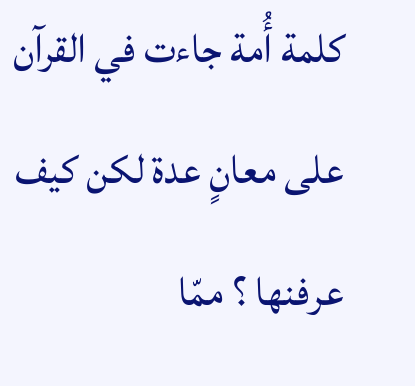كلمة أُمة جاءت في القرآن على معانٍ عدة لكن كيف عرفنها ؟ ممّا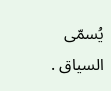يُسمّى السياق .